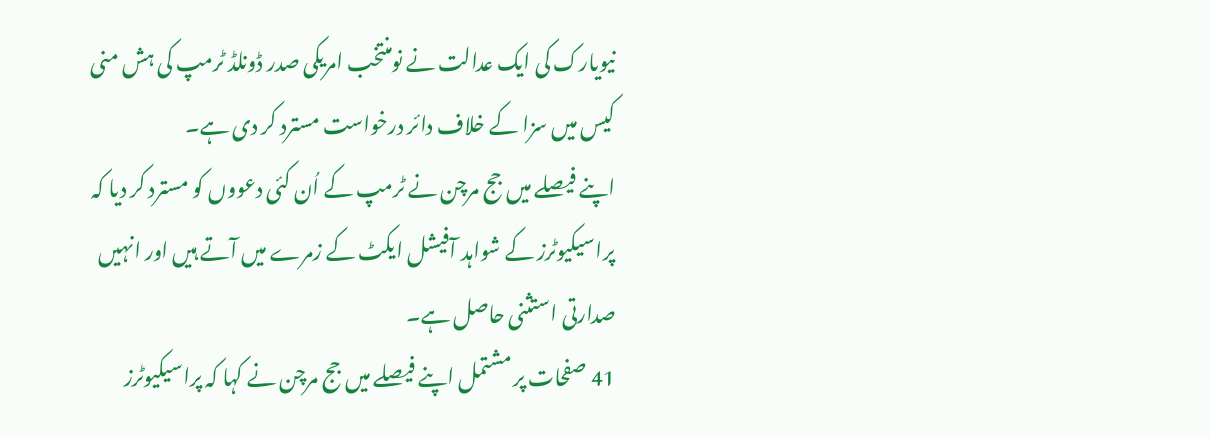نیویارک کی ایک عدالت نے نومنتخب امریکی صدر ڈونلڈ ٹرمپ کی ہش منی کیس میں سزا کے خلاف دائر درخواست مسترد کر دی ہے۔
اپنے فیصلے میں جج مرچن نے ٹرمپ کے اُن کئی دعووں کو مسترد کر دیا کہ پراسیکیوٹرز کے شواہد آفیشل ایکٹ کے زمرے میں آتے ہیں اور انہیں صدارتی استثنی حاصل ہے۔
41 صفحات پر مشتمل اپنے فیصلے میں جج مرچن نے کہا کہ پراسیکیوٹرز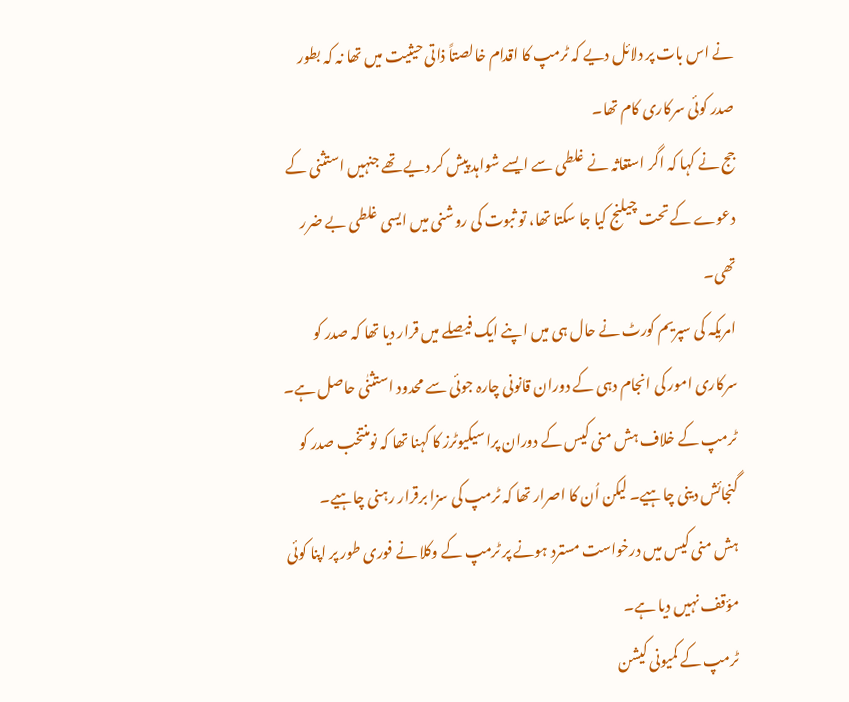نے اس بات پر دلائل دیے کہ ٹرمپ کا اقدام خالصتاً ذاتی حیثیت میں تھا نہ کہ بطور صدر کوئی سرکاری کام تھا۔
جج نے کہا کہ اگر استغاثہ نے غلطی سے ایسے شواہد پیش کر دیے تھے جنہیں استثنی کے دعوے کے تحت چیلنج کیا جا سکتا تھا، تو ثبوت کی روشنی میں ایسی غلطی بے ضرر تھی۔
امریکہ کی سپریم کورٹ نے حال ہی میں اپنے ایک فیصلے میں قرار دیا تھا کہ صدر کو سرکاری امور کی انجام دہی کے دوران قانونی چارہ جوئی سے محدود استثنٰی حاصل ہے۔
ٹرمپ کے خلاف ہش منی کیس کے دوران پراسیکیوٹرز کا کہنا تھا کہ نومنتخب صدر کو گنجائش دینی چاہیے۔ لیکن اُن کا اصرار تھا کہ ٹرمپ کی سزا برقرار رہنی چاہیے۔
ہش منی کیس میں درخواست مسترد ہونے پر ٹرمپ کے وکلا نے فوری طور پر اپنا کوئی مؤقف نہیں دیا ہے۔
ٹرمپ کے کمیونی کیشن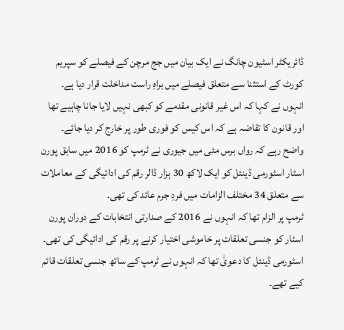ڈائریکٹر اسٹیون چانگ نے ایک بیان میں جج مرچن کے فیصلے کو سپریم کورٹ کے استثنا سے متعلق فیصلے میں براہِ راست مداخلت قرار دیا ہے۔
انہوں نے کہا کہ اس غیر قانونی مقدمے کو کبھی نہیں لایا جانا چاہیے تھا اور قانون کا تقاضہ ہے کہ اس کیس کو فوری طور پر خارج کر دیا جائے۔
واضح رہے کہ رواں برس مئی میں جیوری نے ٹرمپ کو 2016 میں سابق پورن اسٹار اسٹورمی ڈینئل کو ایک لاکھ 30 ہزار ڈالر رقم کی ادائیگی کے معاملات سے متعلق 34 مختلف الزامات میں فردِ جرم عائد کی تھی۔
ٹرمپ پر الزام تھا کہ انہوں نے 2016 کے صدارتی انتخابات کے دوران پورن اسٹار کو جنسی تعلقات پر خاموشی اختیار کرنے پر رقم کی ادائیگی کی تھی۔
اسٹورمی ڈینئل کا دعویٰ تھا کہ انہوں نے ٹرمپ کے ساتھ جنسی تعلقات قائم کیے تھے۔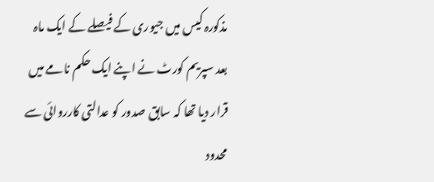مذکورہ کیس میں جیوری کے فیصلے کے ایک ماہ بعد سپریم کورٹ نے اپنے ایک حکم نامے میں قرار دیا تھا کہ سابق صدور کو عدالتی کارروائی سے محدود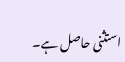استثنی حاصل ہے۔